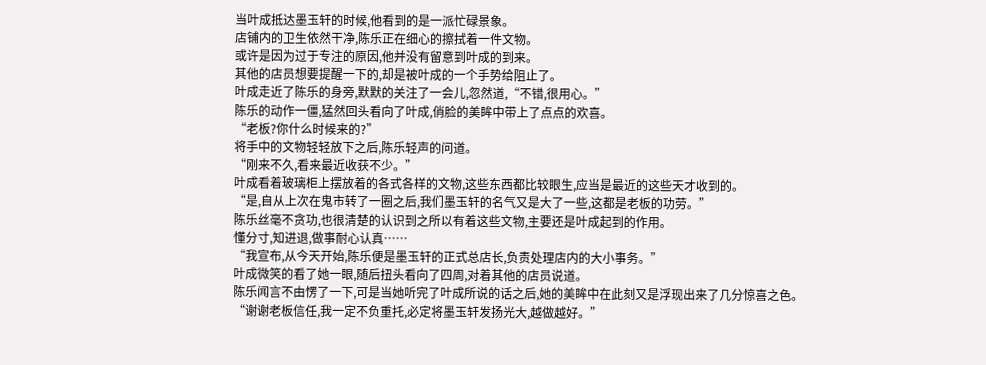当叶成抵达墨玉轩的时候,他看到的是一派忙碌景象。
店铺内的卫生依然干净,陈乐正在细心的擦拭着一件文物。
或许是因为过于专注的原因,他并没有留意到叶成的到来。
其他的店员想要提醒一下的,却是被叶成的一个手势给阻止了。
叶成走近了陈乐的身旁,默默的关注了一会儿,忽然道,“不错,很用心。”
陈乐的动作一僵,猛然回头看向了叶成,俏脸的美眸中带上了点点的欢喜。
“老板?你什么时候来的?”
将手中的文物轻轻放下之后,陈乐轻声的问道。
“刚来不久,看来最近收获不少。”
叶成看着玻璃柜上摆放着的各式各样的文物,这些东西都比较眼生,应当是最近的这些天才收到的。
“是,自从上次在鬼市转了一圈之后,我们墨玉轩的名气又是大了一些,这都是老板的功劳。”
陈乐丝毫不贪功,也很清楚的认识到之所以有着这些文物,主要还是叶成起到的作用。
懂分寸,知进退,做事耐心认真……
“我宣布,从今天开始,陈乐便是墨玉轩的正式总店长,负责处理店内的大小事务。”
叶成微笑的看了她一眼,随后扭头看向了四周,对着其他的店员说道。
陈乐闻言不由愣了一下,可是当她听完了叶成所说的话之后,她的美眸中在此刻又是浮现出来了几分惊喜之色。
“谢谢老板信任,我一定不负重托,必定将墨玉轩发扬光大,越做越好。”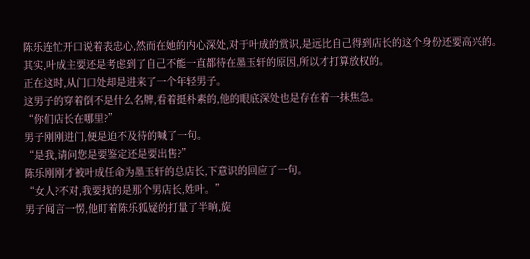陈乐连忙开口说着表忠心,然而在她的内心深处,对于叶成的赏识,是远比自己得到店长的这个身份还要高兴的。
其实,叶成主要还是考虑到了自己不能一直都待在墨玉轩的原因,所以才打算放权的。
正在这时,从门口处却是进来了一个年轻男子。
这男子的穿着倒不是什么名牌,看着挺朴素的,他的眼底深处也是存在着一抹焦急。
“你们店长在哪里?”
男子刚刚进门,便是迫不及待的喊了一句。
“是我,请问您是要鉴定还是要出售?”
陈乐刚刚才被叶成任命为墨玉轩的总店长,下意识的回应了一句。
“女人?不对,我要找的是那个男店长,姓叶。”
男子闻言一愣,他盯着陈乐狐疑的打量了半晌,旋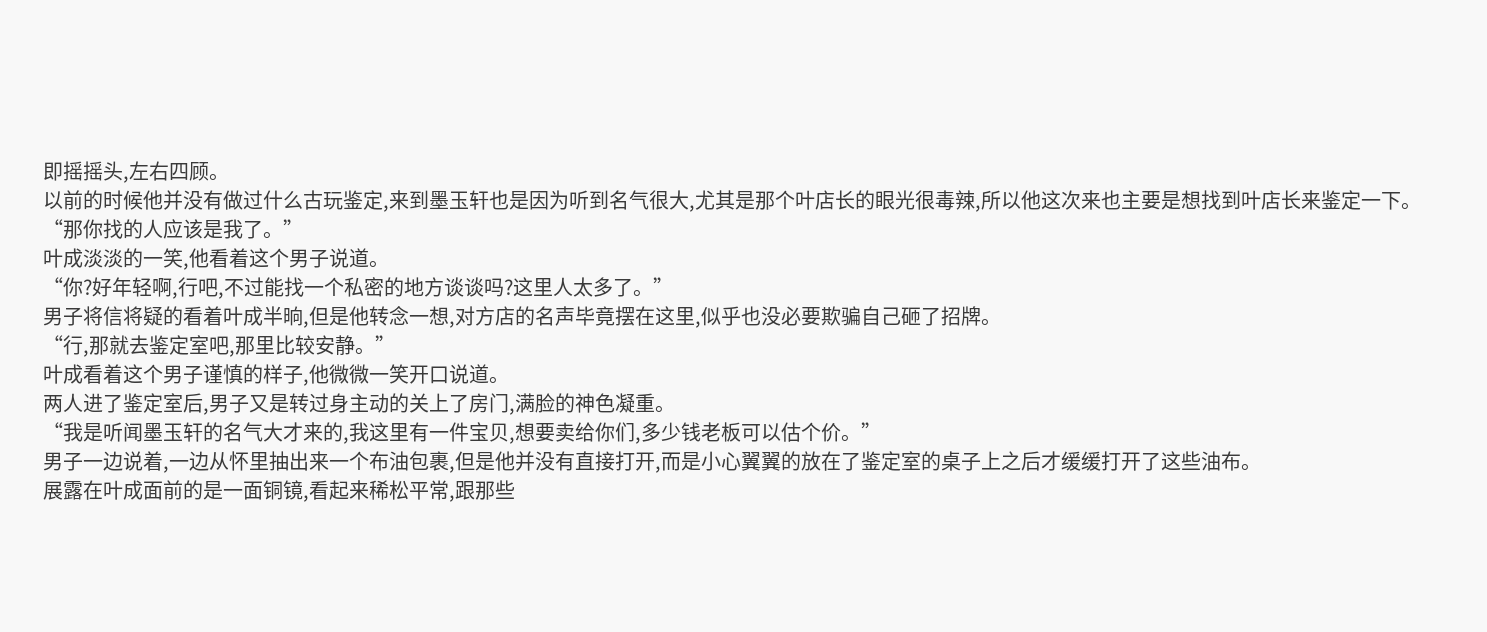即摇摇头,左右四顾。
以前的时候他并没有做过什么古玩鉴定,来到墨玉轩也是因为听到名气很大,尤其是那个叶店长的眼光很毒辣,所以他这次来也主要是想找到叶店长来鉴定一下。
“那你找的人应该是我了。”
叶成淡淡的一笑,他看着这个男子说道。
“你?好年轻啊,行吧,不过能找一个私密的地方谈谈吗?这里人太多了。”
男子将信将疑的看着叶成半晌,但是他转念一想,对方店的名声毕竟摆在这里,似乎也没必要欺骗自己砸了招牌。
“行,那就去鉴定室吧,那里比较安静。”
叶成看着这个男子谨慎的样子,他微微一笑开口说道。
两人进了鉴定室后,男子又是转过身主动的关上了房门,满脸的神色凝重。
“我是听闻墨玉轩的名气大才来的,我这里有一件宝贝,想要卖给你们,多少钱老板可以估个价。”
男子一边说着,一边从怀里抽出来一个布油包裹,但是他并没有直接打开,而是小心翼翼的放在了鉴定室的桌子上之后才缓缓打开了这些油布。
展露在叶成面前的是一面铜镜,看起来稀松平常,跟那些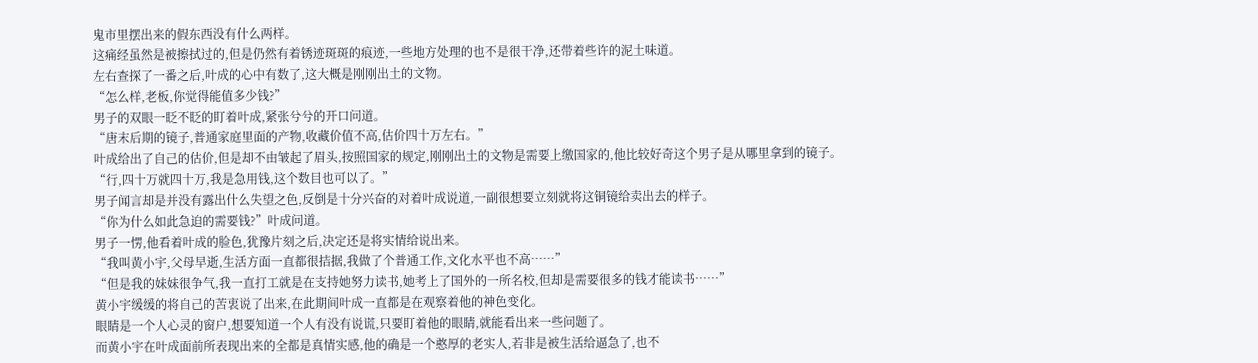鬼市里摆出来的假东西没有什么两样。
这痛经虽然是被擦拭过的,但是仍然有着锈迹斑斑的痕迹,一些地方处理的也不是很干净,还带着些许的泥土味道。
左右查探了一番之后,叶成的心中有数了,这大概是刚刚出土的文物。
“怎么样,老板,你觉得能值多少钱?”
男子的双眼一眨不眨的盯着叶成,紧张兮兮的开口问道。
“唐末后期的镜子,普通家庭里面的产物,收藏价值不高,估价四十万左右。”
叶成给出了自己的估价,但是却不由皱起了眉头,按照国家的规定,刚刚出土的文物是需要上缴国家的,他比较好奇这个男子是从哪里拿到的镜子。
“行,四十万就四十万,我是急用钱,这个数目也可以了。”
男子闻言却是并没有露出什么失望之色,反倒是十分兴奋的对着叶成说道,一副很想要立刻就将这铜镜给卖出去的样子。
“你为什么如此急迫的需要钱?”叶成问道。
男子一愣,他看着叶成的脸色,犹豫片刻之后,决定还是将实情给说出来。
“我叫黄小宇,父母早逝,生活方面一直都很拮据,我做了个普通工作,文化水平也不高……”
“但是我的妹妹很争气,我一直打工就是在支持她努力读书,她考上了国外的一所名校,但却是需要很多的钱才能读书……”
黄小宇缓缓的将自己的苦衷说了出来,在此期间叶成一直都是在观察着他的神色变化。
眼睛是一个人心灵的窗户,想要知道一个人有没有说谎,只要盯着他的眼睛,就能看出来一些问题了。
而黄小宇在叶成面前所表现出来的全都是真情实感,他的确是一个憨厚的老实人,若非是被生活给逼急了,也不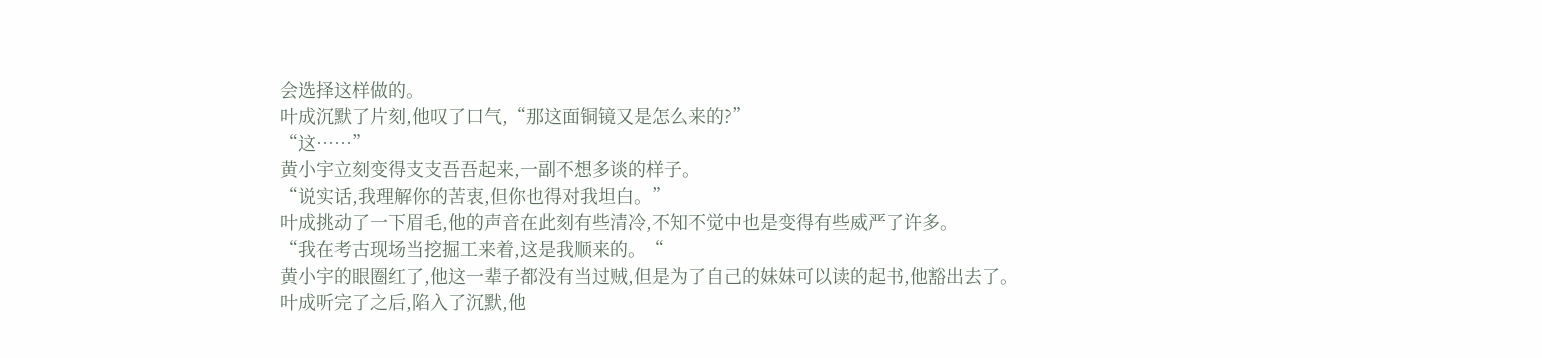会选择这样做的。
叶成沉默了片刻,他叹了口气,“那这面铜镜又是怎么来的?”
“这……”
黄小宇立刻变得支支吾吾起来,一副不想多谈的样子。
“说实话,我理解你的苦衷,但你也得对我坦白。”
叶成挑动了一下眉毛,他的声音在此刻有些清冷,不知不觉中也是变得有些威严了许多。
“我在考古现场当挖掘工来着,这是我顺来的。“
黄小宇的眼圈红了,他这一辈子都没有当过贼,但是为了自己的妹妹可以读的起书,他豁出去了。
叶成听完了之后,陷入了沉默,他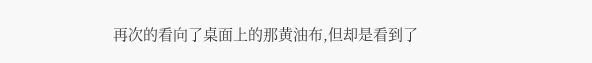再次的看向了桌面上的那黄油布,但却是看到了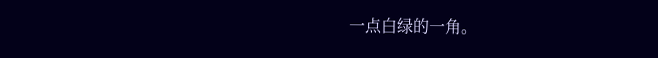一点白绿的一角。